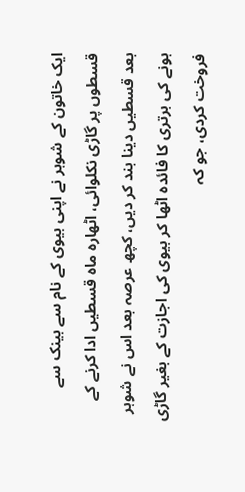ایک خاتون کے شوہر نے اپنی بیوی کے نام سے بینک سے قسطوں پر گاڑی نکلوائی، اٹھارہ ماہ قسطیں ادا کرنے کے بعد قسطیں دينا بند کر دیں، کچھ عرصہ بعد اس نے شوہر ہونے کی برتری کا فائدہ اٹھا کر بیوی کی اجازت کے بغیر گاڑی فروخت کردی، جو کہ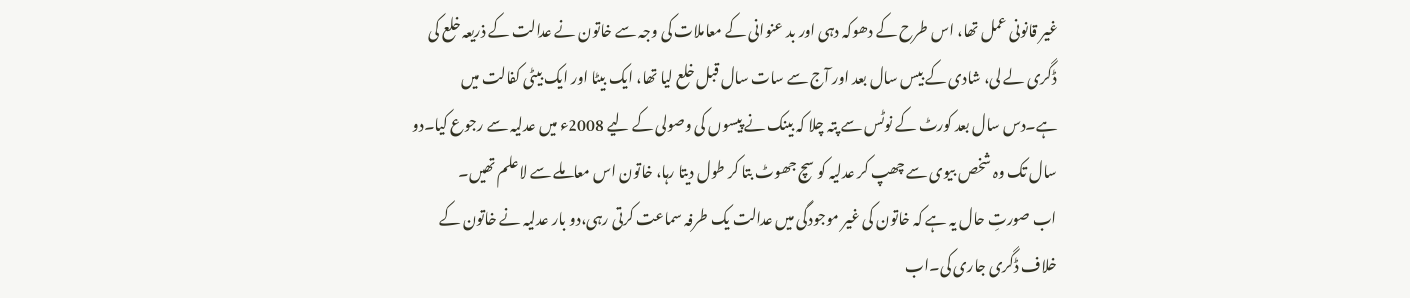غیر قانونی عمل تھا، اس طرح کے دھوکہ دہی اور بد عنوانی کے معاملات کی وجہ سے خاتون نے عدالت کے ذریعہ خلع کی ڈگری لے لی، شادی کے بیس سال بعد اور آج سے سات سال قبل خلع لیا تھا، ایک بیٹا اور ایک بیٹی کفالت میں ہے۔دس سال بعد کورٹ کے نوٹس سے پتہ چلا کہ بینک نے پیسوں کی وصولی کے لیے 2008ء میں عدلیہ سے رجوع کیا۔دو سال تک وہ شخص بیوی سے چھپ کر عدلیہ کو سچ جھوٹ بتا کر طول دیتا رہا، خاتون اس معاملے سے لاعلم تھیں۔
اب صورتِ حال یہ ہے کہ خاتون کی غیر موجودگی میں عدالت یک طرفہ سماعت کرتی رہی،دو بار عدلیہ نے خاتون کے خلاف ڈگری جاری کی۔اب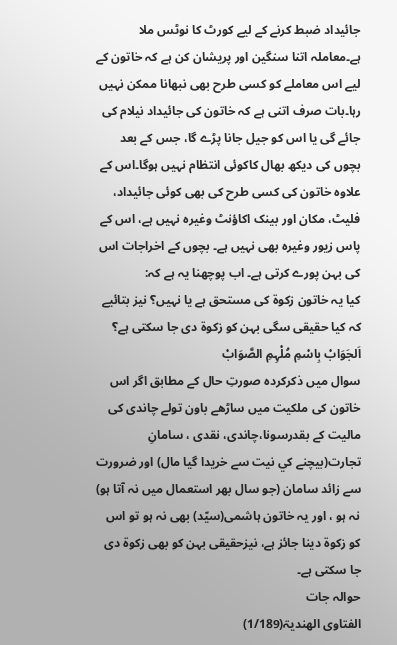جائیداد ضبط کرنے کے لیے کورٹ کا نوٹس ملا ہے۔معاملہ اتنا سنگین اور پریشان کن ہے کہ خاتون کے لیے اس معاملے کو کسی طرح بھی نبھانا ممکن نہیں رہا۔بات صرف اتنی ہے کہ خاتون کی جائیداد نیلام کی جائے گی یا اس کو جیل جانا پڑے گا، جس کے بعد بچوں کی دیکھ بھال کاکوئی انتظام نہیں ہوگا۔اس کے علاوہ خاتون کی کسی طرح کی بھی کوئی جائیداد، فلیٹ، مکان اور بینک اکاؤنٹ وغیرہ نہیں ہے، اس کے پاس زیور وغیرہ بھی نہیں ہے۔ بچوں کے اخراجات اس کی بہن پورے کرتی ہے۔ اب پوچھنا یہ ہے کہ:
کیا یہ خاتون زکوۃ کی مستحق ہے یا نہیں؟ نیز بتائیے کہ کیا حقیقی سگی بہن کو زکوۃ دی جا سکتی ہے؟
اَلجَوَابْ بِاسْمِ مُلْہِمِ الصَّوَابْ
سوال ميں ذكركرده صورتِ حال كے مطابق اگر اس خاتون کی ملکیت میں ساڑھے باون تولے چاندی کی مالیت کے بقدرسونا،چاندی، نقدی ، سامانِ تجارت(بيچنے كي نيت سے خريدا گيا مال) اور ضرورت سے زائد سامان (جو سال بھر استعمال میں نہ آتا ہو) نہ ہو ، اور يہ خاتون ہاشمی(سیّد) بھی نہ ہو تو اس كو زكوة دينا جائز ہے، نيزحقيقی بہن كو بھی زكوة دی جا سكتی ہے۔
حوالہ جات
الفتاوی الھندیۃ(1/189)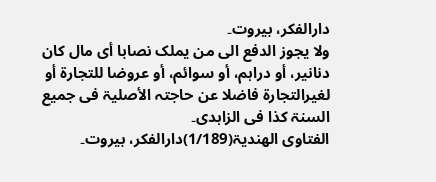دارالفكر، بيروت۔
ولا یجوز الدفع الی من یملک نصابا أی مال کان دنانیر، أو دراہم، أو سوائم، أو عروضا للتجارۃ أو لغیرالتجارۃ فاضلا عن حاجتہ الأصلیۃ فی جمیع السنۃ کذا فی الزاہدی۔
الفتاوی الھندیۃ(1/189)دارالفكر، بيروت۔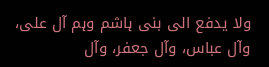ولا یدفع الی بنی ہاشم وہم آل علی، وآل عباس، وآل جعفر، وآل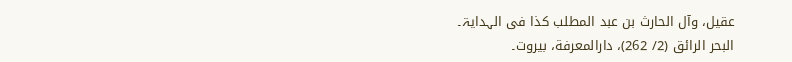عقیل، وآل الحارث بن عبد المطلب کذا فی الہدایۃ۔
البحر الرائق (2/ 262)، دارالمعرفة، بيروت۔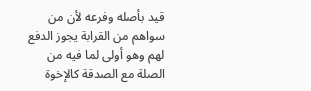قيد بأصله وفرعه لأن من سواهم من القرابة يجوز الدفع لهم وهو أولى لما فيه من الصلة مع الصدقة كالإخوة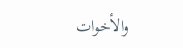والأخوات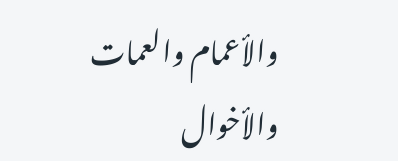والأعمام والعمات والأخوال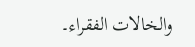والخالات الفقراء۔